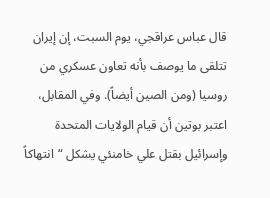قال عباس عراقجي، يوم السبت، إن إيران تتلقى ما يوصف بأنه تعاون عسكري من روسيا (ومن الصين أيضاً). وفي المقابل، اعتبر بوتين أن قيام الولايات المتحدة وإسرائيل بقتل علي خامنئي يشكل “انتهاكاً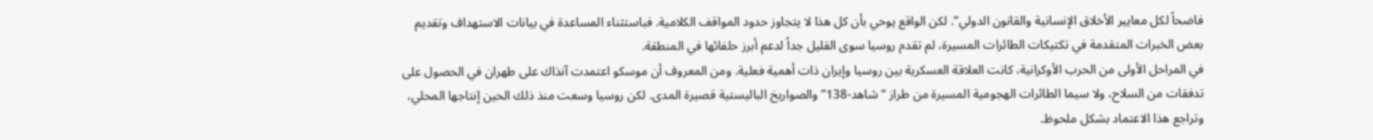فاضحاً لكل معايير الأخلاق الإنسانية والقانون الدولي”. لكن الواقع يوحي بأن كل هذا لا يتجاوز حدود المواقف الكلامية. فباستثناء المساعدة في بيانات الاستهداف وتقديم بعض الخبرات المتقدمة في تكتيكات الطائرات المسيرة، لم تقدم روسيا سوى القليل جداً لدعم أبرز حلفائها في المنطقة.
في المراحل الأولى من الحرب الأوكرانية، كانت العلاقة العسكرية بين روسيا وإيران ذات أهمية فعلية. ومن المعروف أن موسكو اعتمدت آنذاك على طهران في الحصول على تدفقات من السلاح، ولا سيما الطائرات الهجومية المسيرة من طراز “شاهد-138” والصواريخ الباليستية قصيرة المدى. لكن روسيا وسعت منذ ذلك الحين إنتاجها المحلي، وتراجع هذا الاعتماد بشكل ملحوظ.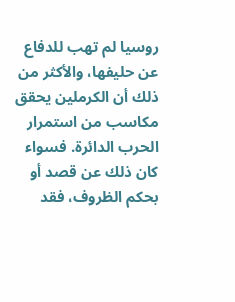روسيا لم تهب للدفاع عن حليفها، والأكثر من ذلك أن الكرملين يحقق مكاسب من استمرار الحرب الدائرة. فسواء كان ذلك عن قصد أو بحكم الظروف، فقد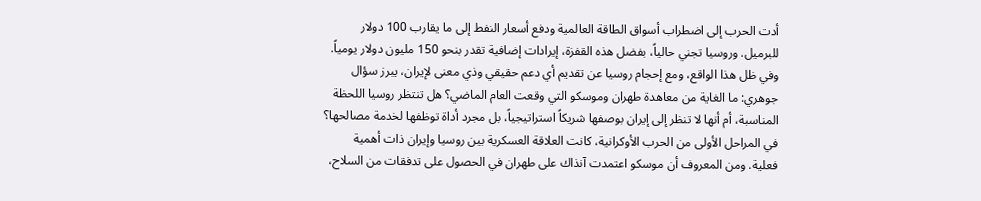أدت الحرب إلى اضطراب أسواق الطاقة العالمية ودفع أسعار النفط إلى ما يقارب 100 دولار للبرميل. وروسيا تجني حالياً، بفضل هذه القفزة، إيرادات إضافية تقدر بنحو 150 مليون دولار يومياً.
وفي ظل هذا الواقع، ومع إحجام روسيا عن تقديم أي دعم حقيقي وذي معنى لإيران، يبرز سؤال جوهري: ما الغاية من معاهدة طهران وموسكو التي وقعت العام الماضي؟ هل تنتظر روسيا اللحظة المناسبة، أم أنها لا تنظر إلى إيران بوصفها شريكاً استراتيجياً، بل مجرد أداة توظفها لخدمة مصالحها؟
في المراحل الأولى من الحرب الأوكرانية، كانت العلاقة العسكرية بين روسيا وإيران ذات أهمية فعلية. ومن المعروف أن موسكو اعتمدت آنذاك على طهران في الحصول على تدفقات من السلاح،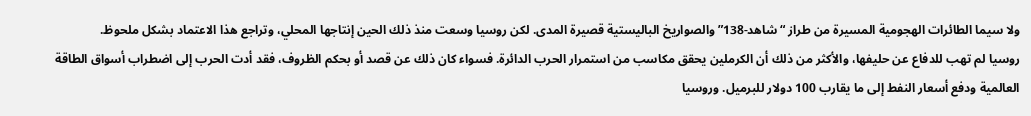ولا سيما الطائرات الهجومية المسيرة من طراز “شاهد-138” والصواريخ الباليستية قصيرة المدى. لكن روسيا وسعت منذ ذلك الحين إنتاجها المحلي، وتراجع هذا الاعتماد بشكل ملحوظ.
روسيا لم تهب للدفاع عن حليفها، والأكثر من ذلك أن الكرملين يحقق مكاسب من استمرار الحرب الدائرة. فسواء كان ذلك عن قصد أو بحكم الظروف، فقد أدت الحرب إلى اضطراب أسواق الطاقة العالمية ودفع أسعار النفط إلى ما يقارب 100 دولار للبرميل. وروسيا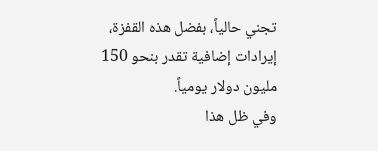تجني حالياً، بفضل هذه القفزة، إيرادات إضافية تقدر بنحو 150 مليون دولار يومياً.
وفي ظل هذا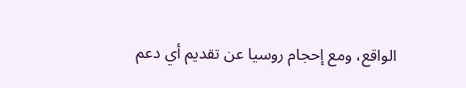الواقع، ومع إحجام روسيا عن تقديم أي دعم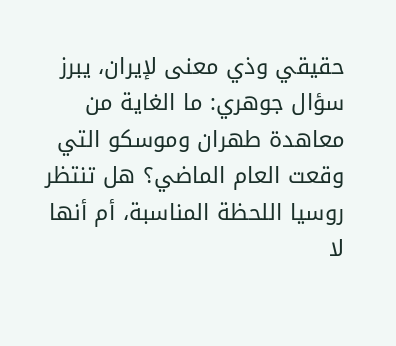حقيقي وذي معنى لإيران، يبرز سؤال جوهري: ما الغاية من معاهدة طهران وموسكو التي وقعت العام الماضي؟ هل تنتظر روسيا اللحظة المناسبة، أم أنها لا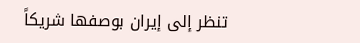تنظر إلى إيران بوصفها شريكاً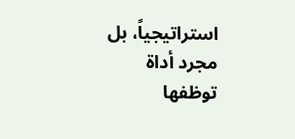استراتيجياً، بل مجرد أداة توظفها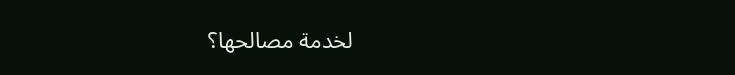لخدمة مصالحها؟